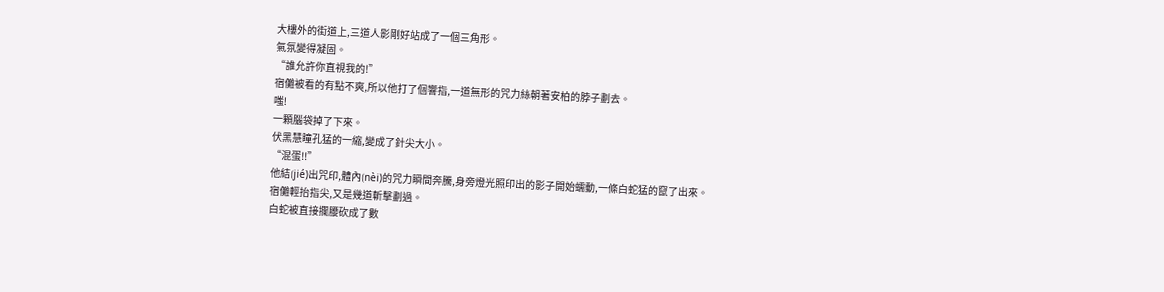大樓外的街道上,三道人影剛好站成了一個三角形。
氣氛變得凝固。
“誰允許你直視我的!”
宿儺被看的有點不爽,所以他打了個響指,一道無形的咒力絲朝著安柏的脖子劃去。
嗤!
一顆腦袋掉了下來。
伏黑慧瞳孔猛的一縮,變成了針尖大小。
“混蛋!!”
他結(jié)出咒印,體內(nèi)的咒力瞬間奔騰,身旁燈光照印出的影子開始蠕動,一條白蛇猛的竄了出來。
宿儺輕抬指尖,又是幾道斬擊劃過。
白蛇被直接攔腰砍成了數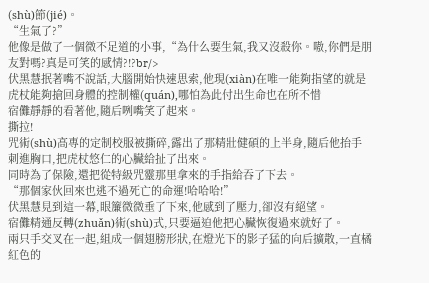(shù)節(jié)。
“生氣了?”
他像是做了一個微不足道的小事,“為什么要生氣,我又沒殺你。嗷,你們是朋友對嗎?真是可笑的感情?!?br/>
伏黑慧抿著嘴不說話,大腦開始快速思索,他現(xiàn)在唯一能夠指望的就是虎杖能夠搶回身體的控制權(quán),哪怕為此付出生命也在所不惜
宿儺靜靜的看著他,隨后咧嘴笑了起來。
撕拉!
咒術(shù)高專的定制校服被撕碎,露出了那精壯健碩的上半身,隨后他抬手刺進胸口,把虎杖悠仁的心臟給扯了出來。
同時為了保險,還把從特級咒靈那里拿來的手指給吞了下去。
“那個家伙回來也逃不過死亡的命運!哈哈哈!”
伏黑慧見到這一幕,眼簾微微垂了下來,他感到了壓力,卻沒有絕望。
宿儺精通反轉(zhuǎn)術(shù)式,只要逼迫他把心臟恢復過來就好了。
兩只手交叉在一起,組成一個翅膀形狀,在燈光下的影子猛的向后擴散,一直橘紅色的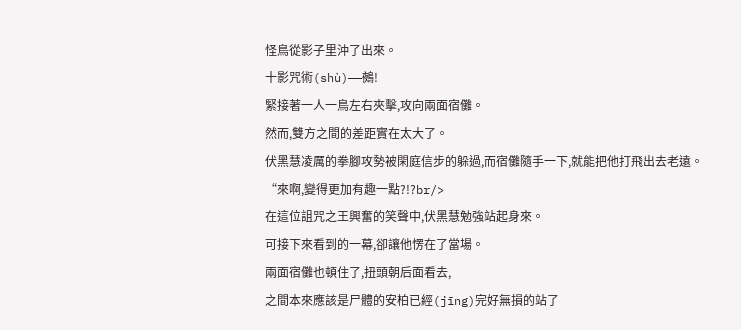怪鳥從影子里沖了出來。
十影咒術(shù)——鵺!
緊接著一人一鳥左右夾擊,攻向兩面宿儺。
然而,雙方之間的差距實在太大了。
伏黑慧凌厲的拳腳攻勢被閑庭信步的躲過,而宿儺隨手一下,就能把他打飛出去老遠。
“來啊,變得更加有趣一點?!?br/>
在這位詛咒之王興奮的笑聲中,伏黑慧勉強站起身來。
可接下來看到的一幕,卻讓他愣在了當場。
兩面宿儺也頓住了,扭頭朝后面看去,
之間本來應該是尸體的安柏已經(jīng)完好無損的站了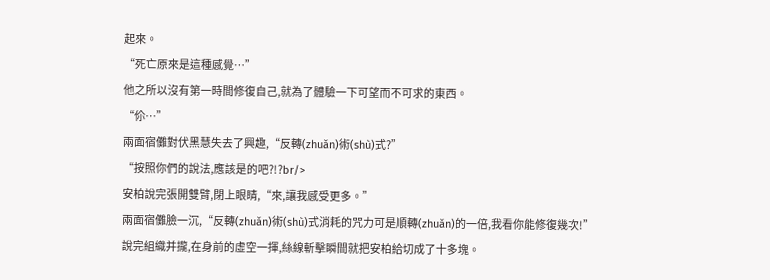起來。
“死亡原來是這種感覺…”
他之所以沒有第一時間修復自己,就為了體驗一下可望而不可求的東西。
“伱…”
兩面宿儺對伏黑慧失去了興趣,“反轉(zhuǎn)術(shù)式?”
“按照你們的說法,應該是的吧?!?br/>
安柏說完張開雙臂,閉上眼睛,“來,讓我感受更多。”
兩面宿儺臉一沉,“反轉(zhuǎn)術(shù)式消耗的咒力可是順轉(zhuǎn)的一倍,我看你能修復幾次!”
說完組織并攏,在身前的虛空一揮,絲線斬擊瞬間就把安柏給切成了十多塊。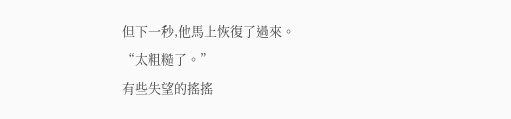但下一秒,他馬上恢復了過來。
“太粗糙了。”
有些失望的搖搖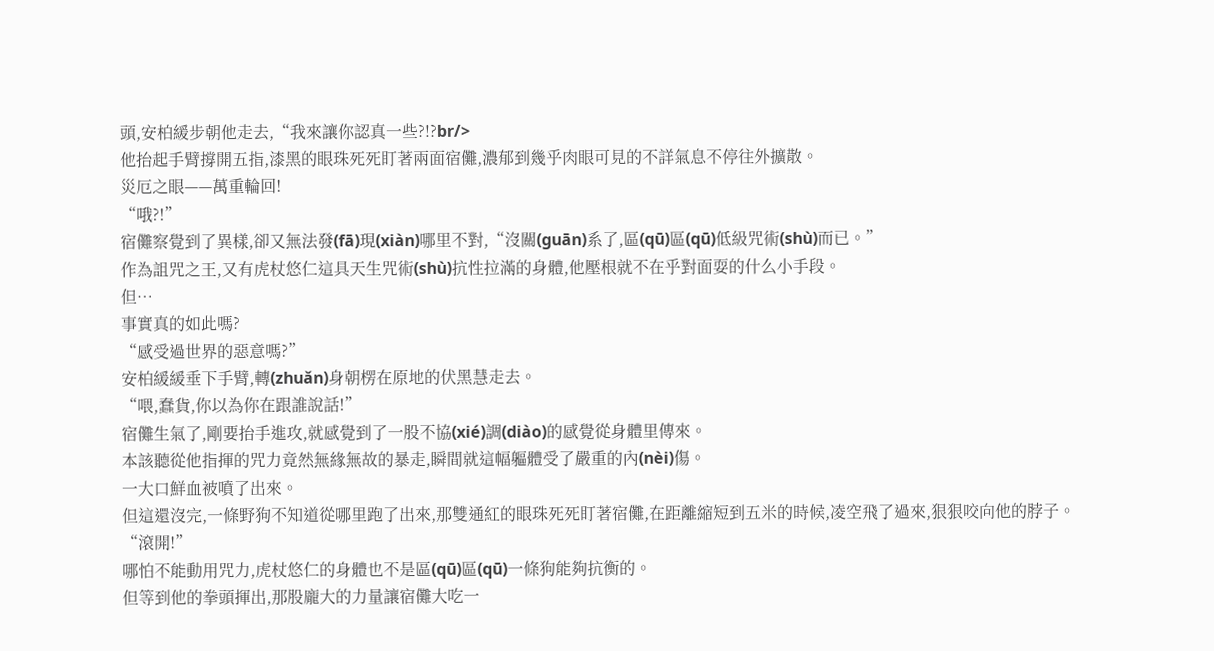頭,安柏緩步朝他走去,“我來讓你認真一些?!?br/>
他抬起手臂撐開五指,漆黑的眼珠死死盯著兩面宿儺,濃郁到幾乎肉眼可見的不詳氣息不停往外擴散。
災厄之眼——萬重輪回!
“哦?!”
宿儺察覺到了異樣,卻又無法發(fā)現(xiàn)哪里不對,“沒關(guān)系了,區(qū)區(qū)低級咒術(shù)而已。”
作為詛咒之王,又有虎杖悠仁這具天生咒術(shù)抗性拉滿的身體,他壓根就不在乎對面耍的什么小手段。
但…
事實真的如此嗎?
“感受過世界的惡意嗎?”
安柏緩緩垂下手臂,轉(zhuǎn)身朝楞在原地的伏黑慧走去。
“喂,蠢貨,你以為你在跟誰說話!”
宿儺生氣了,剛要抬手進攻,就感覺到了一股不協(xié)調(diào)的感覺從身體里傳來。
本該聽從他指揮的咒力竟然無緣無故的暴走,瞬間就這幅軀體受了嚴重的內(nèi)傷。
一大口鮮血被噴了出來。
但這還沒完,一條野狗不知道從哪里跑了出來,那雙通紅的眼珠死死盯著宿儺,在距離縮短到五米的時候,凌空飛了過來,狠狠咬向他的脖子。
“滾開!”
哪怕不能動用咒力,虎杖悠仁的身體也不是區(qū)區(qū)一條狗能夠抗衡的。
但等到他的拳頭揮出,那股龐大的力量讓宿儺大吃一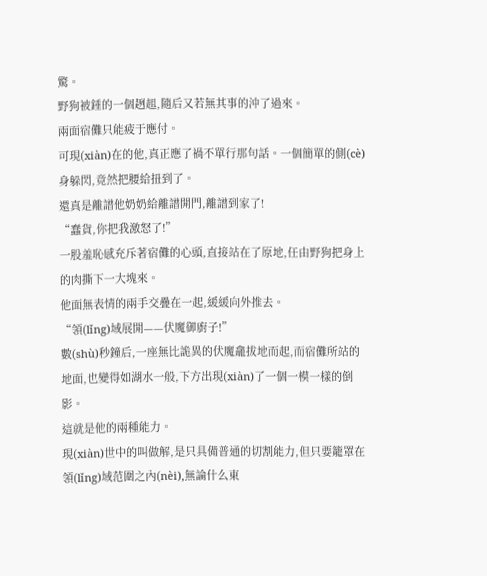驚。
野狗被錘的一個趔趄,隨后又若無其事的沖了過來。
兩面宿儺只能疲于應付。
可現(xiàn)在的他,真正應了禍不單行那句話。一個簡單的側(cè)身躲閃,竟然把腰給扭到了。
還真是離譜他奶奶給離譜開門,離譜到家了!
“蠢貨,你把我激怒了!”
一股羞恥感充斥著宿儺的心頭,直接站在了原地,任由野狗把身上的肉撕下一大塊來。
他面無表情的兩手交疊在一起,緩緩向外推去。
“領(lǐng)域展開——伏魔御廚子!”
數(shù)秒鐘后,一座無比詭異的伏魔龕拔地而起,而宿儺所站的地面,也變得如湖水一般,下方出現(xiàn)了一個一模一樣的倒影。
這就是他的兩種能力。
現(xiàn)世中的叫做解,是只具備普通的切割能力,但只要籠罩在領(lǐng)域范圍之內(nèi),無論什么東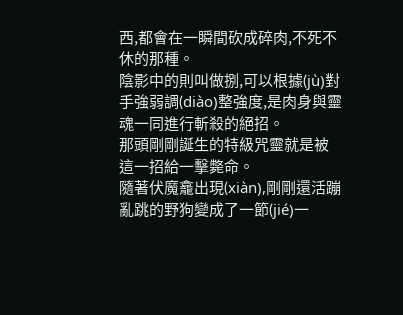西,都會在一瞬間砍成碎肉,不死不休的那種。
陰影中的則叫做捌,可以根據(jù)對手強弱調(diào)整強度,是肉身與靈魂一同進行斬殺的絕招。
那頭剛剛誕生的特級咒靈就是被這一招給一擊斃命。
隨著伏魔龕出現(xiàn),剛剛還活蹦亂跳的野狗變成了一節(jié)一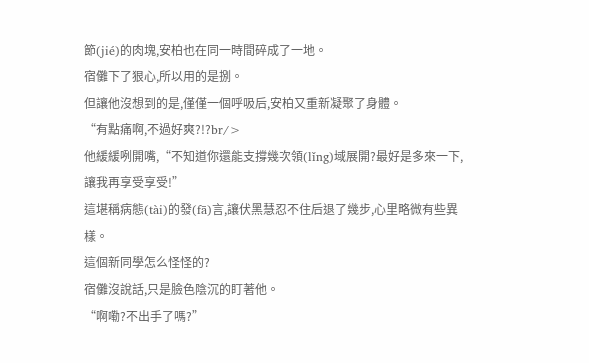節(jié)的肉塊,安柏也在同一時間碎成了一地。
宿儺下了狠心,所以用的是捌。
但讓他沒想到的是,僅僅一個呼吸后,安柏又重新凝聚了身體。
“有點痛啊,不過好爽?!?br/>
他緩緩咧開嘴,“不知道你還能支撐幾次領(lǐng)域展開?最好是多來一下,讓我再享受享受!”
這堪稱病態(tài)的發(fā)言,讓伏黑慧忍不住后退了幾步,心里略微有些異樣。
這個新同學怎么怪怪的?
宿儺沒說話,只是臉色陰沉的盯著他。
“啊嘞?不出手了嗎?”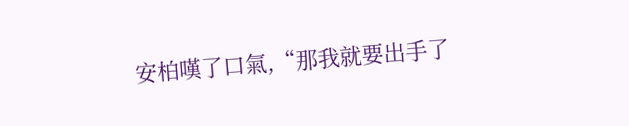安柏嘆了口氣,“那我就要出手了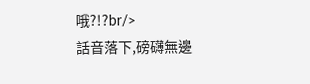哦?!?br/>
話音落下,磅礴無邊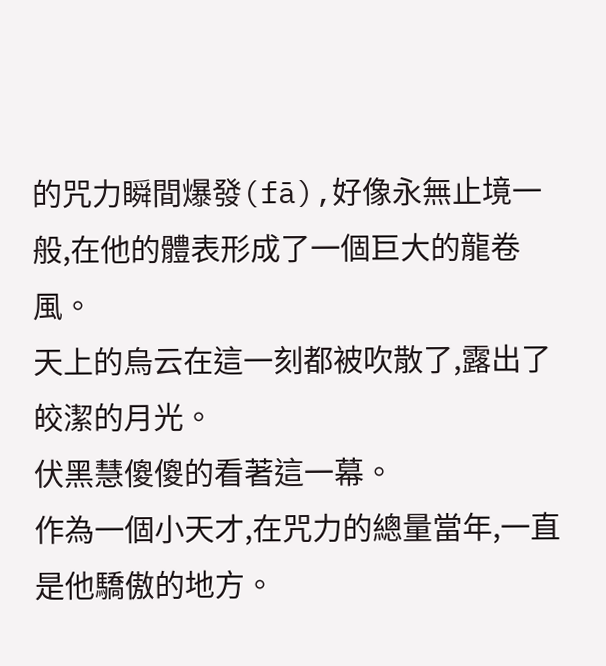的咒力瞬間爆發(fā),好像永無止境一般,在他的體表形成了一個巨大的龍卷風。
天上的烏云在這一刻都被吹散了,露出了皎潔的月光。
伏黑慧傻傻的看著這一幕。
作為一個小天才,在咒力的總量當年,一直是他驕傲的地方。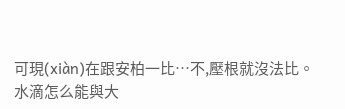可現(xiàn)在跟安柏一比…不,壓根就沒法比。
水滴怎么能與大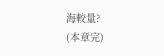海較量?
(本章完)